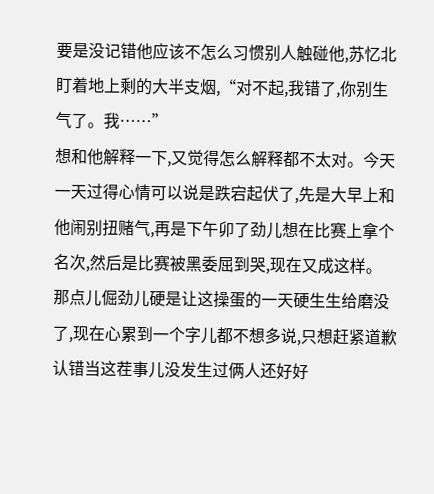要是没记错他应该不怎么习惯别人触碰他,苏忆北盯着地上剩的大半支烟,“对不起,我错了,你别生气了。我……”
想和他解释一下,又觉得怎么解释都不太对。今天一天过得心情可以说是跌宕起伏了,先是大早上和他闹别扭赌气,再是下午卯了劲儿想在比赛上拿个名次,然后是比赛被黑委屈到哭,现在又成这样。
那点儿倔劲儿硬是让这操蛋的一天硬生生给磨没了,现在心累到一个字儿都不想多说,只想赶紧道歉认错当这茬事儿没发生过俩人还好好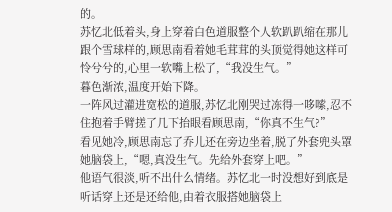的。
苏忆北低着头,身上穿着白色道服整个人软趴趴缩在那儿跟个雪球样的,顾思南看着她毛茸茸的头顶觉得她这样可怜兮兮的,心里一软嘴上松了,“我没生气。”
暮色渐浓,温度开始下降。
一阵风过灌进宽松的道服,苏忆北刚哭过冻得一哆嗦,忍不住抱着手臂搓了几下抬眼看顾思南,“你真不生气?”
看见她冷,顾思南忘了乔儿还在旁边坐着,脱了外套兜头罩她脑袋上,“嗯,真没生气。先给外套穿上吧。”
他语气很淡,听不出什么情绪。苏忆北一时没想好到底是听话穿上还是还给他,由着衣服搭她脑袋上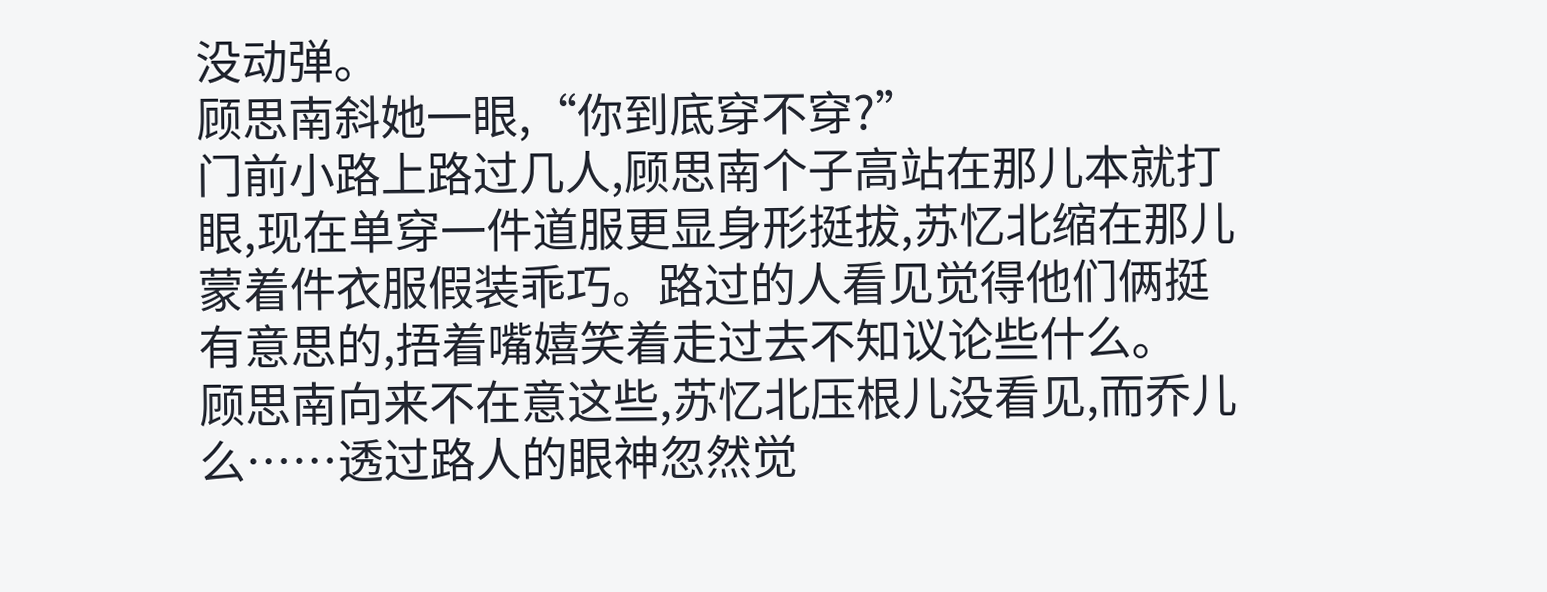没动弹。
顾思南斜她一眼,“你到底穿不穿?”
门前小路上路过几人,顾思南个子高站在那儿本就打眼,现在单穿一件道服更显身形挺拔,苏忆北缩在那儿蒙着件衣服假装乖巧。路过的人看见觉得他们俩挺有意思的,捂着嘴嬉笑着走过去不知议论些什么。
顾思南向来不在意这些,苏忆北压根儿没看见,而乔儿么……透过路人的眼神忽然觉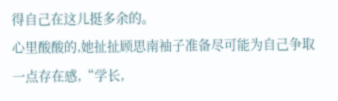得自己在这儿挺多余的。
心里酸酸的,她扯扯顾思南袖子准备尽可能为自己争取一点存在感,“学长,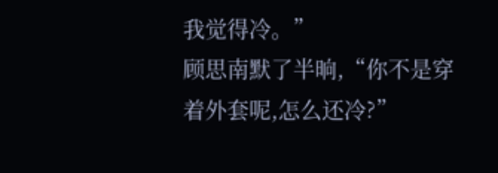我觉得冷。”
顾思南默了半晌,“你不是穿着外套呢,怎么还冷?”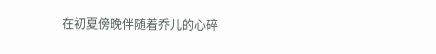在初夏傍晚伴随着乔儿的心碎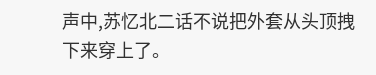声中,苏忆北二话不说把外套从头顶拽下来穿上了。